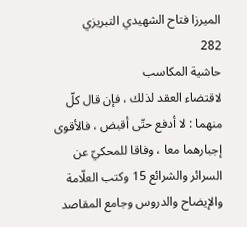الميرزا فتاح الشهيدي التبريزي
282
حاشية المكاسب
لاقتضاء العقد لذلك ، فإن قال كلّ منهما : لا أدفع حتّى أقبض ، فالأقوى إجبارهما معا ، وفاقا للمحكيّ عن السرائر والشرائع 15 وكتب العلّامة والإيضاح والدروس وجامع المقاصد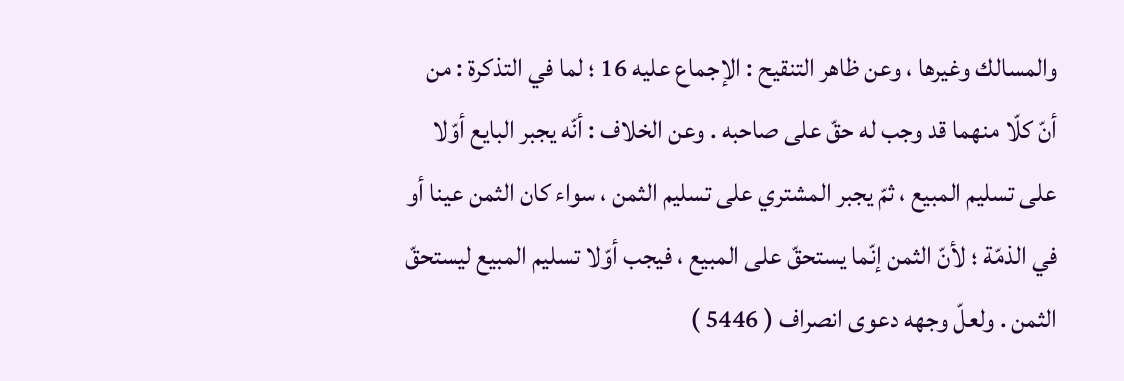والمسالك وغيرها ، وعن ظاهر التنقيح : الإجماع عليه 16 ؛ لما في التذكرة : من أنّ كلّا منهما قد وجب له حقّ على صاحبه . وعن الخلاف : أنّه يجبر البايع أوّلا على تسليم المبيع ، ثمّ يجبر المشتري على تسليم الثمن ، سواء كان الثمن عينا أو في الذمّة ؛ لأنّ الثمن إنّما يستحقّ على المبيع ، فيجب أوّلا تسليم المبيع ليستحقّ الثمن . ولعلّ وجهه دعوى انصراف ( 5446 )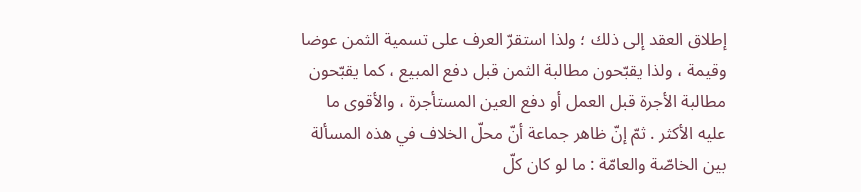إطلاق العقد إلى ذلك ؛ ولذا استقرّ العرف على تسمية الثمن عوضا وقيمة ، ولذا يقبّحون مطالبة الثمن قبل دفع المبيع ، كما يقبّحون مطالبة الأجرة قبل العمل أو دفع العين المستأجرة ، والأقوى ما عليه الأكثر . ثمّ إنّ ظاهر جماعة أنّ محلّ الخلاف في هذه المسألة بين الخاصّة والعامّة : ما لو كان كلّ